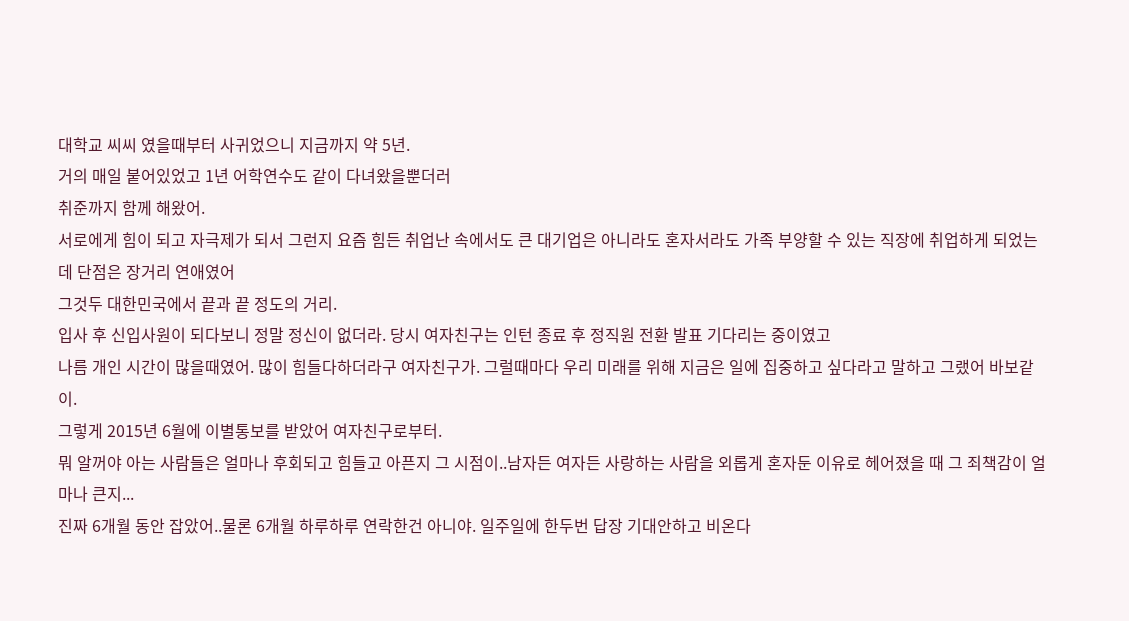대학교 씨씨 였을때부터 사귀었으니 지금까지 약 5년.
거의 매일 붙어있었고 1년 어학연수도 같이 다녀왔을뿐더러
취준까지 함께 해왔어.
서로에게 힘이 되고 자극제가 되서 그런지 요즘 힘든 취업난 속에서도 큰 대기업은 아니라도 혼자서라도 가족 부양할 수 있는 직장에 취업하게 되었는데 단점은 장거리 연애였어
그것두 대한민국에서 끝과 끝 정도의 거리.
입사 후 신입사원이 되다보니 정말 정신이 없더라. 당시 여자친구는 인턴 종료 후 정직원 전환 발표 기다리는 중이였고
나름 개인 시간이 많을때였어. 많이 힘들다하더라구 여자친구가. 그럴때마다 우리 미래를 위해 지금은 일에 집중하고 싶다라고 말하고 그랬어 바보같이.
그렇게 2015년 6월에 이별통보를 받았어 여자친구로부터.
뭐 알꺼야 아는 사람들은 얼마나 후회되고 힘들고 아픈지 그 시점이..남자든 여자든 사랑하는 사람을 외롭게 혼자둔 이유로 헤어졌을 때 그 죄책감이 얼마나 큰지...
진짜 6개월 동안 잡았어..물론 6개월 하루하루 연락한건 아니야. 일주일에 한두번 답장 기대안하고 비온다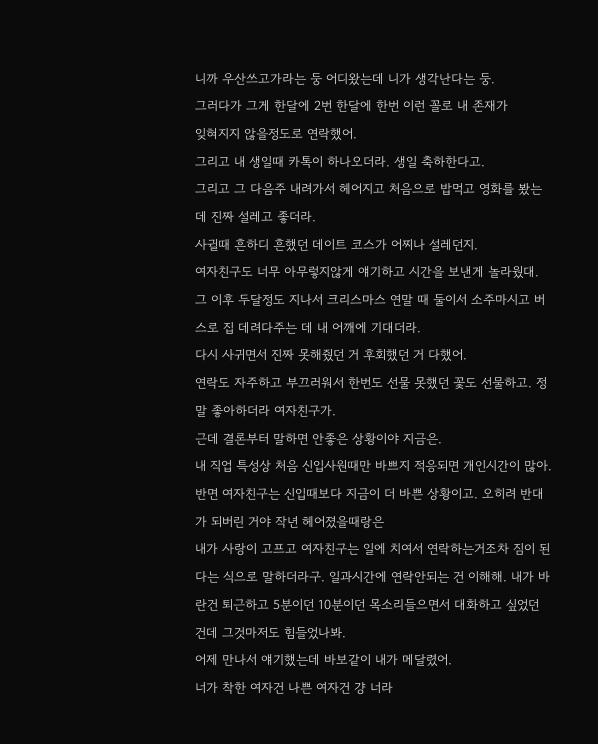니까 우산쓰고가라는 둥 어디왔는데 니가 생각난다는 둥.
그러다가 그게 한달에 2번 한달에 한번 이런 꼴로 내 존재가
잊혀지지 않을정도로 연락했어.
그리고 내 생일때 카톡이 하나오더라. 생일 축하한다고.
그리고 그 다음주 내려가서 헤어지고 처음으로 밥먹고 영화를 봤는데 진짜 설레고 좋더라.
사귈때 흔하디 흔했던 데이트 코스가 어찌나 설레던지.
여자친구도 너무 아무렇지않게 얘기하고 시간을 보낸게 놀라웠대.
그 이후 두달정도 지나서 크리스마스 연말 때 둘이서 소주마시고 버스로 집 데려다주는 데 내 어깨에 기대더라.
다시 사귀면서 진짜 못해줬던 거 후회했던 거 다했어.
연락도 자주하고 부끄러워서 한번도 선물 못했던 꽃도 선물하고. 정말 좋아하더라 여자친구가.
근데 결론부터 말하면 안좋은 상황이야 지금은.
내 직업 특성상 처음 신입사원때만 바쁘지 적응되면 개인시간이 많아. 반면 여자친구는 신입때보다 지금이 더 바쁜 상황이고. 오히려 반대가 되버린 거야 작년 헤어졌을때랑은
내가 사랑이 고프고 여자친구는 일에 치여서 연락하는거조차 짐이 된다는 식으로 말하더라구. 일과시간에 연락안되는 건 이해해. 내가 바란건 퇴근하고 5분이던 10분이던 목소리들으면서 대화하고 싶었던 건데 그것마저도 힘들었나봐.
어제 만나서 얘기했는데 바보같이 내가 메달렸어.
너가 착한 여자건 나쁜 여자건 걍 너라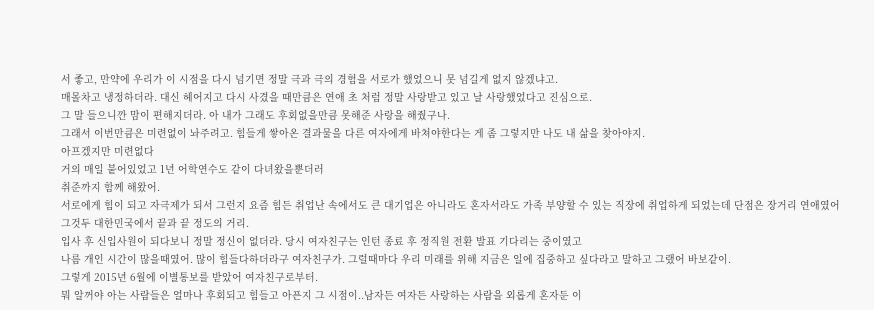서 좋고, 만약에 우리가 이 시점을 다시 넘기면 정말 극과 극의 경험을 서로가 했었으니 못 넘길게 없지 않겠냐고.
매몰차고 냉정하더라. 대신 헤어지고 다시 사겼을 때만큼은 연애 초 처럼 정말 사랑받고 있고 날 사랑했었다고 진심으로.
그 말 들으니깐 맘이 편해지더라. 아 내가 그래도 후회없을만큼 못해준 사랑을 해줬구나.
그래서 이번만큼은 미련없이 놔주려고. 힘들게 쌓아온 결과물을 다른 여자에게 바쳐야한다는 게 좀 그렇지만 나도 내 삶을 찾아야지.
아프겠지만 미련없다
거의 매일 붙어있었고 1년 어학연수도 같이 다녀왔을뿐더러
취준까지 함께 해왔어.
서로에게 힘이 되고 자극제가 되서 그런지 요즘 힘든 취업난 속에서도 큰 대기업은 아니라도 혼자서라도 가족 부양할 수 있는 직장에 취업하게 되었는데 단점은 장거리 연애였어
그것두 대한민국에서 끝과 끝 정도의 거리.
입사 후 신입사원이 되다보니 정말 정신이 없더라. 당시 여자친구는 인턴 종료 후 정직원 전환 발표 기다리는 중이였고
나름 개인 시간이 많을때였어. 많이 힘들다하더라구 여자친구가. 그럴때마다 우리 미래를 위해 지금은 일에 집중하고 싶다라고 말하고 그랬어 바보같이.
그렇게 2015년 6월에 이별통보를 받았어 여자친구로부터.
뭐 알꺼야 아는 사람들은 얼마나 후회되고 힘들고 아픈지 그 시점이..남자든 여자든 사랑하는 사람을 외롭게 혼자둔 이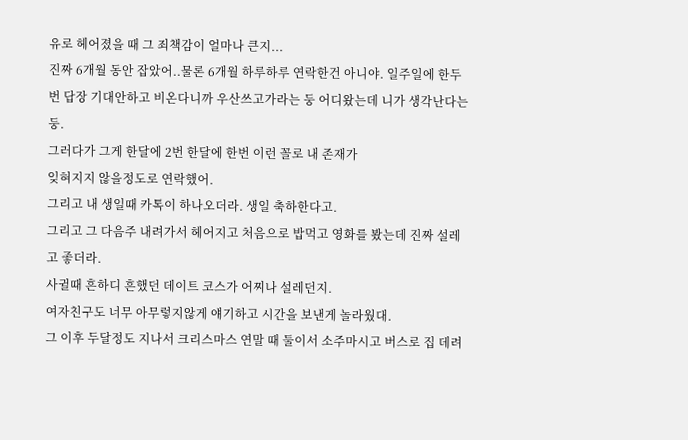유로 헤어졌을 때 그 죄책감이 얼마나 큰지...
진짜 6개월 동안 잡았어..물론 6개월 하루하루 연락한건 아니야. 일주일에 한두번 답장 기대안하고 비온다니까 우산쓰고가라는 둥 어디왔는데 니가 생각난다는 둥.
그러다가 그게 한달에 2번 한달에 한번 이런 꼴로 내 존재가
잊혀지지 않을정도로 연락했어.
그리고 내 생일때 카톡이 하나오더라. 생일 축하한다고.
그리고 그 다음주 내려가서 헤어지고 처음으로 밥먹고 영화를 봤는데 진짜 설레고 좋더라.
사귈때 흔하디 흔했던 데이트 코스가 어찌나 설레던지.
여자친구도 너무 아무렇지않게 얘기하고 시간을 보낸게 놀라웠대.
그 이후 두달정도 지나서 크리스마스 연말 때 둘이서 소주마시고 버스로 집 데려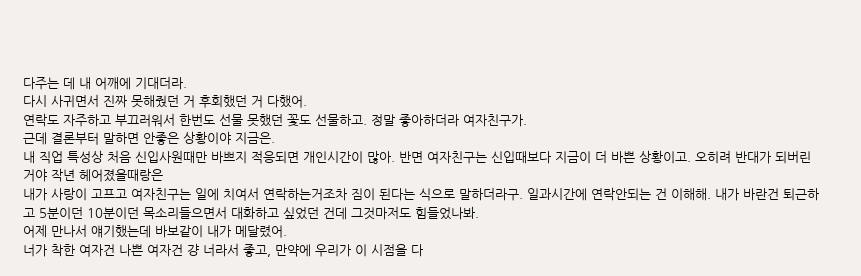다주는 데 내 어깨에 기대더라.
다시 사귀면서 진짜 못해줬던 거 후회했던 거 다했어.
연락도 자주하고 부끄러워서 한번도 선물 못했던 꽃도 선물하고. 정말 좋아하더라 여자친구가.
근데 결론부터 말하면 안좋은 상황이야 지금은.
내 직업 특성상 처음 신입사원때만 바쁘지 적응되면 개인시간이 많아. 반면 여자친구는 신입때보다 지금이 더 바쁜 상황이고. 오히려 반대가 되버린 거야 작년 헤어졌을때랑은
내가 사랑이 고프고 여자친구는 일에 치여서 연락하는거조차 짐이 된다는 식으로 말하더라구. 일과시간에 연락안되는 건 이해해. 내가 바란건 퇴근하고 5분이던 10분이던 목소리들으면서 대화하고 싶었던 건데 그것마저도 힘들었나봐.
어제 만나서 얘기했는데 바보같이 내가 메달렸어.
너가 착한 여자건 나쁜 여자건 걍 너라서 좋고, 만약에 우리가 이 시점을 다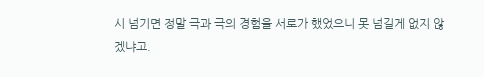시 넘기면 정말 극과 극의 경험을 서로가 했었으니 못 넘길게 없지 않겠냐고.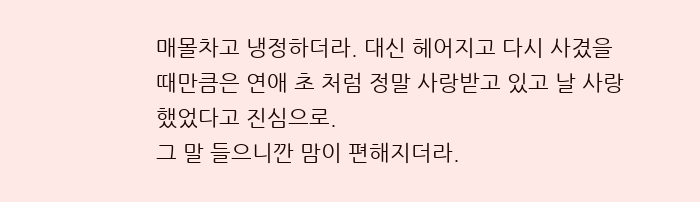매몰차고 냉정하더라. 대신 헤어지고 다시 사겼을 때만큼은 연애 초 처럼 정말 사랑받고 있고 날 사랑했었다고 진심으로.
그 말 들으니깐 맘이 편해지더라.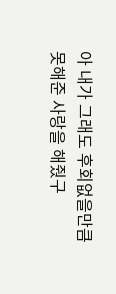아 내가 그래도 후회없을만큼 못해준 사랑을 해줬구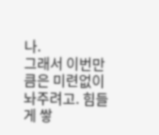나.
그래서 이번만큼은 미련없이 놔주려고. 힘들게 쌓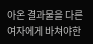아온 결과물을 다른 여자에게 바쳐야한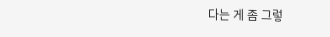다는 게 좀 그렇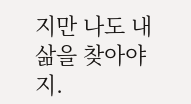지만 나도 내 삶을 찾아야지.